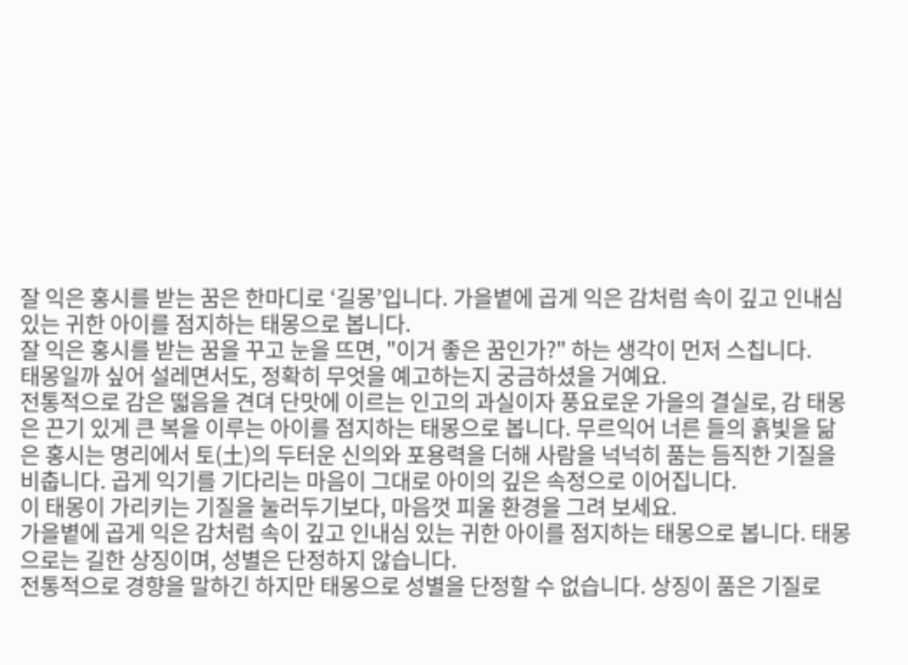잘 익은 홍시를 받는 꿈은 한마디로 ‘길몽’입니다. 가을볕에 곱게 익은 감처럼 속이 깊고 인내심 있는 귀한 아이를 점지하는 태몽으로 봅니다.
잘 익은 홍시를 받는 꿈을 꾸고 눈을 뜨면, "이거 좋은 꿈인가?" 하는 생각이 먼저 스칩니다.
태몽일까 싶어 설레면서도, 정확히 무엇을 예고하는지 궁금하셨을 거예요.
전통적으로 감은 떫음을 견뎌 단맛에 이르는 인고의 과실이자 풍요로운 가을의 결실로, 감 태몽은 끈기 있게 큰 복을 이루는 아이를 점지하는 태몽으로 봅니다. 무르익어 너른 들의 흙빛을 닮은 홍시는 명리에서 토(土)의 두터운 신의와 포용력을 더해 사람을 넉넉히 품는 듬직한 기질을 비춥니다. 곱게 익기를 기다리는 마음이 그대로 아이의 깊은 속정으로 이어집니다.
이 태몽이 가리키는 기질을 눌러두기보다, 마음껏 피울 환경을 그려 보세요.
가을볕에 곱게 익은 감처럼 속이 깊고 인내심 있는 귀한 아이를 점지하는 태몽으로 봅니다. 태몽으로는 길한 상징이며, 성별은 단정하지 않습니다.
전통적으로 경향을 말하긴 하지만 태몽으로 성별을 단정할 수 없습니다. 상징이 품은 기질로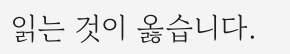읽는 것이 옳습니다.